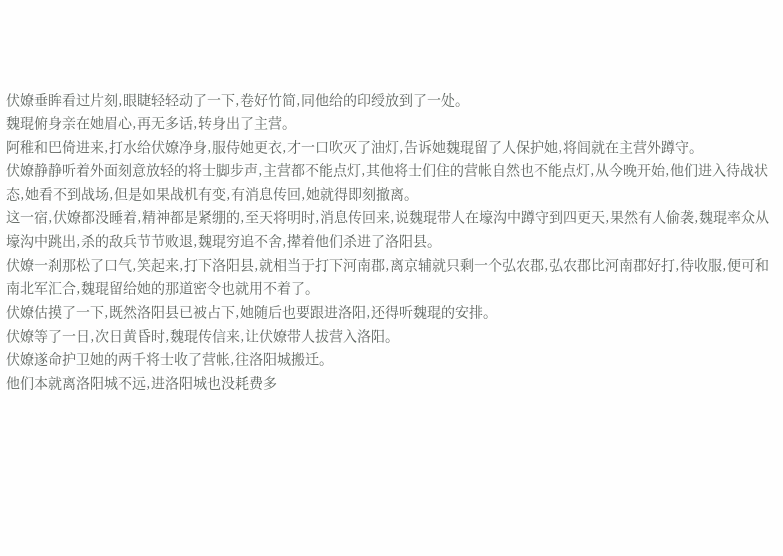伏嫽垂眸看过片刻,眼睫轻轻动了一下,卷好竹简,同他给的印绶放到了一处。
魏琨俯身亲在她眉心,再无多话,转身出了主营。
阿稚和巴倚进来,打水给伏嫽净身,服侍她更衣,才一口吹灭了油灯,告诉她魏琨留了人保护她,将闾就在主营外蹲守。
伏嫽静静听着外面刻意放轻的将士脚步声,主营都不能点灯,其他将士们住的营帐自然也不能点灯,从今晚开始,他们进入待战状态,她看不到战场,但是如果战机有变,有消息传回,她就得即刻撤离。
这一宿,伏嫽都没睡着,精神都是紧绷的,至天将明时,消息传回来,说魏琨带人在壕沟中蹲守到四更天,果然有人偷袭,魏琨率众从壕沟中跳出,杀的敌兵节节败退,魏琨穷追不舍,撵着他们杀进了洛阳县。
伏嫽一刹那松了口气,笑起来,打下洛阳县,就相当于打下河南郡,离京辅就只剩一个弘农郡,弘农郡比河南郡好打,待收服,便可和南北军汇合,魏琨留给她的那道密令也就用不着了。
伏嫽估摸了一下,既然洛阳县已被占下,她随后也要跟进洛阳,还得听魏琨的安排。
伏嫽等了一日,次日黄昏时,魏琨传信来,让伏嫽带人拔营入洛阳。
伏嫽遂命护卫她的两千将士收了营帐,往洛阳城搬迁。
他们本就离洛阳城不远,进洛阳城也没耗费多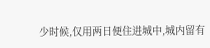少时候,仅用两日便住进城中,城内留有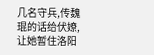几名守兵,传魏琨的话给伏嫽,让她暂住洛阳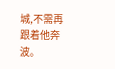城,不需再跟着他奔波。